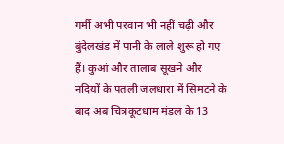गर्मी अभी परवान भी नहीं चढ़ी और बुंदेलखंड में पानी के लाले शुरू हो गए हैं। कुआं और तालाब सूखने और नदियों के पतली जलधारा में सिमटने के बाद अब चित्रकूटधाम मंडल के 13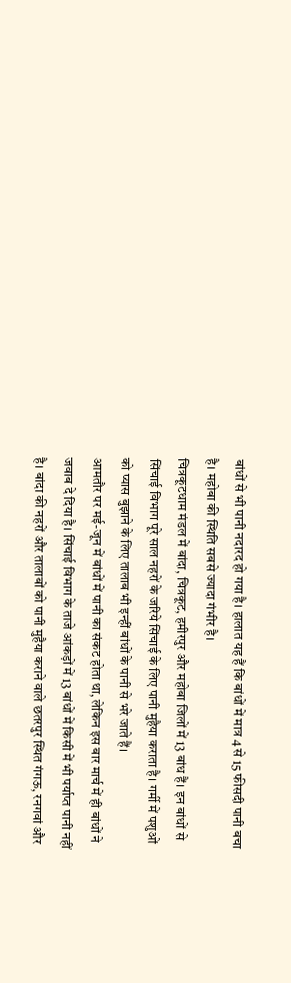बांधों से भी पानी नदारद हो गया है। हालात यह हैं कि बांधों में मात्र 4 से 15 फीसदी पानी बचा है। महोबा की स्थिति सबसे ज्यादा गंभीर है।
चित्रकूटधाम मंडल में बांदा, चित्रकूट, हमीरपुर और महोबा जिलों में 13 बांध हैं। इन बांधों से सिंचाई विभाग पूरे साल नहरों के जरिये सिंचाई के लिए पानी मुहैया कराता है। गर्मी में पशुओं को प्यास बुझाने के लिए तालाब भी इन्हीं बांधों के पानी से भरे जाते हैं।
आमतौर पर मई-जून में बांधों में पानी का संकट होता था, लेकिन इस बार मार्च में ही बांधों ने जवाब दे दिया है। सिंचाई विभाग के ताजे आंकड़ों में 13 बांधों में किसी में भी पर्याप्त पानी नहीं है। बांदा की नहरों और तालाबों को पानी मुहैया कराने वाले छतरपुर स्थित गंगऊ, रनगवां और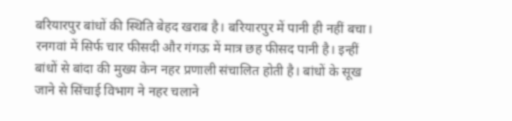बरियारपुर बांधों की स्थिति बेहद खराब है। बरियारपुर में पानी ही नहीं बचा।
रनगवां में सिर्फ चार फीसदी और गंगऊ में मात्र छह फीसद पानी है। इन्हीं बांधों से बांदा की मुख्य केन नहर प्रणाली संचालित होती है। बांधों के सूख जाने से सिंचाई विभाग ने नहर चलाने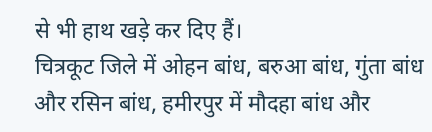से भी हाथ खड़े कर दिए हैं।
चित्रकूट जिले में ओहन बांध, बरुआ बांध, गुंता बांध और रसिन बांध, हमीरपुर में मौदहा बांध और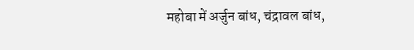महोबा में अर्जुन बांध, चंद्रावल बांध,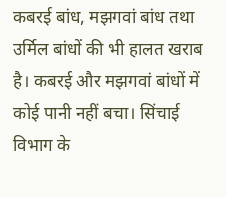कबरई बांध, मझगवां बांध तथा उर्मिल बांधों की भी हालत खराब है। कबरई और मझगवां बांधों में कोई पानी नहीं बचा। सिंचाई विभाग के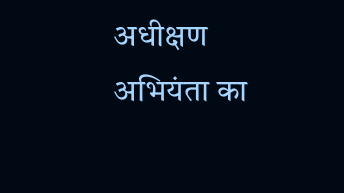अधीक्षण अभियंता का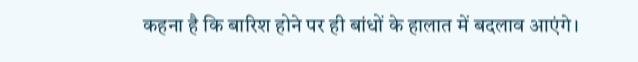कहना है कि बारिश होने पर ही बांधों के हालात में बदलाव आएंगे।